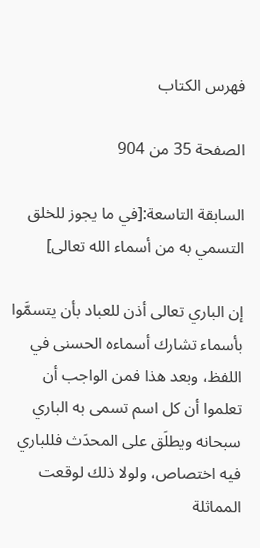فهرس الكتاب

الصفحة 35 من 904

السابقة التاسعة:[في ما يجوز للخلق التسمي به من أسماء الله تعالى]

إن الباري تعالى أذن للعباد بأن يتسمَّوا بأسماء تشارك أسماءه الحسنى في اللفظ، وبعد هذا فمن الواجب أن تعلموا أن كل اسم تسمى به الباري سبحانه ويطلَق على المحدَث فللباري فيه اختصاص، ولولا ذلك لوقعت المماثلة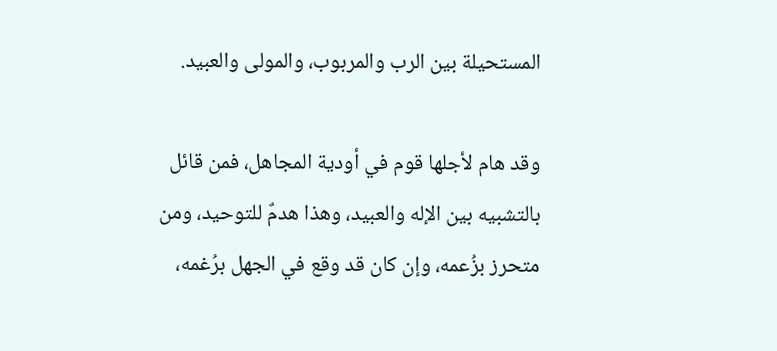المستحيلة بين الرب والمربوب، والمولى والعبيد.

وقد هام لأجلها قوم في أودية المجاهل، فمن قائل بالتشبيه بين الإله والعبيد، وهذا هدمٌ للتوحيد، ومن متحرز بزُعمه، وإن كان قد وقع في الجهل برُغمه،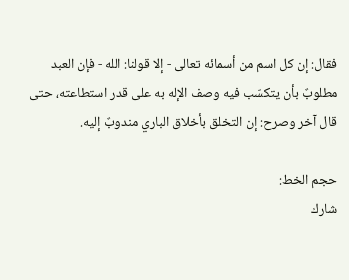فقال: إن كل اسم من أسمائه تعالى - إلا قولنا: الله - فإن العبد مطلوبٌ بأن يتكسّب فيه وصف الإله به على قدر استطاعته، حتى قال آخر وصرح: إن التخلق بأخلاق الباري مندوبٌ إليه.

حجم الخط:
شارك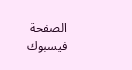الصفحة
فيسبوك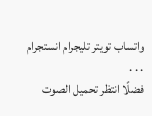واتساب تويتر تليجرام انستجرام
. . .
فضلًا انتظر تحميل الصوت